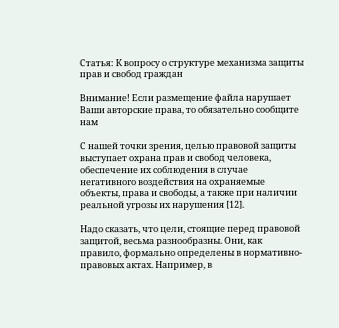Статья: К вопросу о структуре механизма защиты прав и свобод граждан

Внимание! Если размещение файла нарушает Ваши авторские права, то обязательно сообщите нам

С нашей точки зрения, целью правовой защиты выступает охрана прав и свобод человека, обеспечение их соблюдения в случае негативного воздействия на охраняемые объекты, права и свободы, а также при наличии реальной угрозы их нарушения [12].

Надо сказать, что цели, стоящие перед правовой защитой, весьма разнообразны. Они, как правило, формально определены в нормативно-правовых актах. Например, в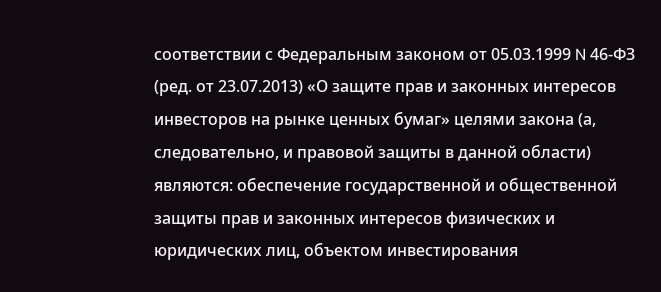соответствии с Федеральным законом от 05.03.1999 N 46-ФЗ (ред. от 23.07.2013) «О защите прав и законных интересов инвесторов на рынке ценных бумаг» целями закона (а, следовательно, и правовой защиты в данной области) являются: обеспечение государственной и общественной защиты прав и законных интересов физических и юридических лиц, объектом инвестирования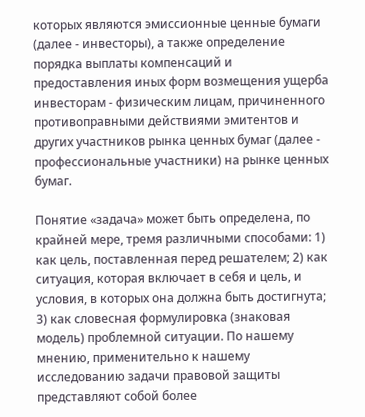которых являются эмиссионные ценные бумаги (далее - инвесторы), а также определение порядка выплаты компенсаций и предоставления иных форм возмещения ущерба инвесторам - физическим лицам, причиненного противоправными действиями эмитентов и других участников рынка ценных бумаг (далее - профессиональные участники) на рынке ценных бумаг.

Понятие «задача» может быть определена, по крайней мере, тремя различными способами: 1) как цель, поставленная перед решателем; 2) как ситуация, которая включает в себя и цель, и условия, в которых она должна быть достигнута; 3) как словесная формулировка (знаковая модель) проблемной ситуации. По нашему мнению, применительно к нашему исследованию задачи правовой защиты представляют собой более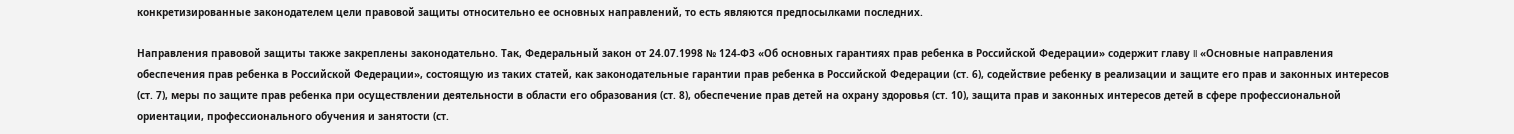конкретизированные законодателем цели правовой защиты относительно ее основных направлений, то есть являются предпосылками последних.

Направления правовой защиты также закреплены законодательно. Так, Федеральный закон от 24.07.1998 № 124-ФЗ «Об основных гарантиях прав ребенка в Российской Федерации» содержит главу II «Основные направления обеспечения прав ребенка в Российской Федерации», состоящую из таких статей, как законодательные гарантии прав ребенка в Российской Федерации (ст. 6), содействие ребенку в реализации и защите его прав и законных интересов (ст. 7), меры по защите прав ребенка при осуществлении деятельности в области его образования (ст. 8), обеспечение прав детей на охрану здоровья (ст. 10), защита прав и законных интересов детей в сфере профессиональной ориентации, профессионального обучения и занятости (ст.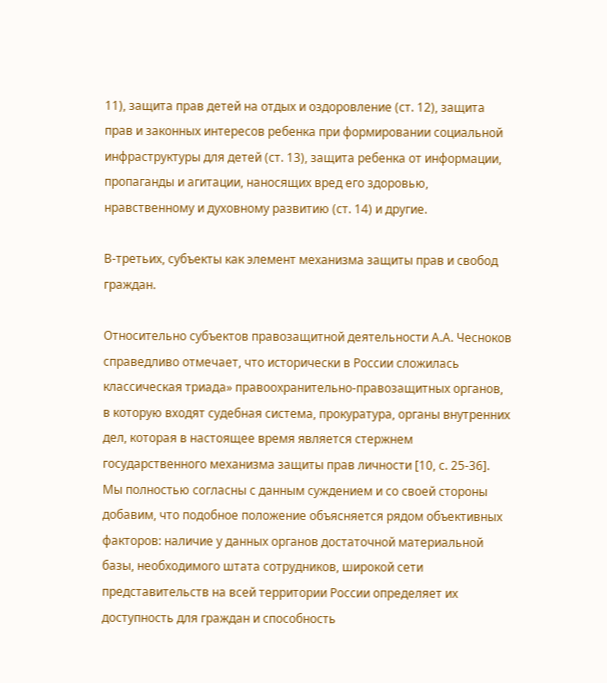11), защита прав детей на отдых и оздоровление (ст. 12), защита прав и законных интересов ребенка при формировании социальной инфраструктуры для детей (ст. 13), защита ребенка от информации, пропаганды и агитации, наносящих вред его здоровью, нравственному и духовному развитию (ст. 14) и другие.

В-третьих, субъекты как элемент механизма защиты прав и свобод граждан.

Относительно субъектов правозащитной деятельности А.А. Чесноков справедливо отмечает, что исторически в России сложилась классическая триада» правоохранительно-правозащитных органов, в которую входят судебная система, прокуратура, органы внутренних дел, которая в настоящее время является стержнем государственного механизма защиты прав личности [10, с. 25-36]. Мы полностью согласны с данным суждением и со своей стороны добавим, что подобное положение объясняется рядом объективных факторов: наличие у данных органов достаточной материальной базы, необходимого штата сотрудников, широкой сети представительств на всей территории России определяет их доступность для граждан и способность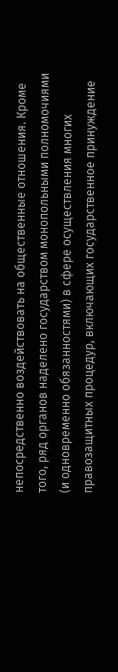непосредственно воздействовать на общественные отношения. Кроме того, ряд органов наделено государством монопольными полномочиями (и одновременно обязанностями) в сфере осуществления многих правозащитных процедур, включающих государственное принуждение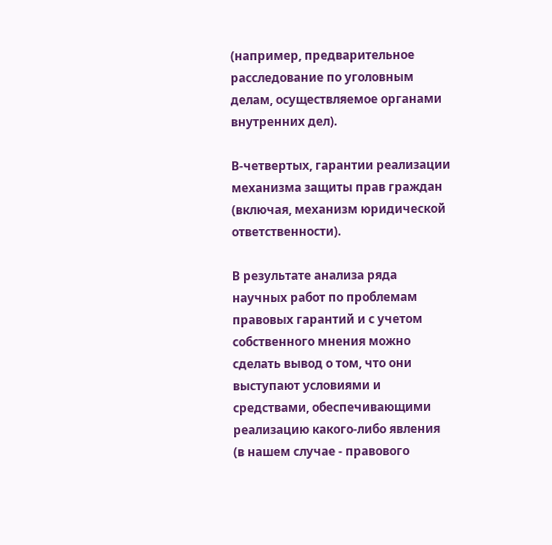(например, предварительное расследование по уголовным делам, осуществляемое органами внутренних дел).

В-четвертых, гарантии реализации механизма защиты прав граждан (включая, механизм юридической ответственности).

В результате анализа ряда научных работ по проблемам правовых гарантий и с учетом собственного мнения можно сделать вывод о том, что они выступают условиями и средствами, обеспечивающими реализацию какого-либо явления (в нашем случае - правового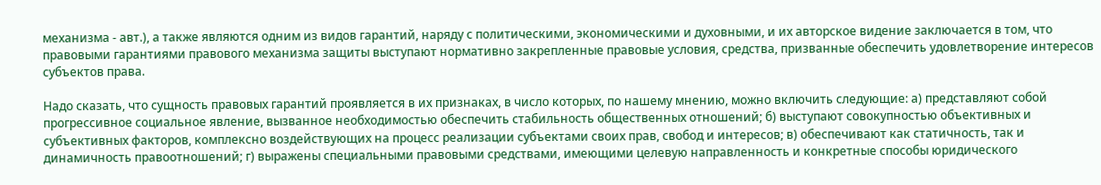механизма - авт.), а также являются одним из видов гарантий, наряду с политическими, экономическими и духовными, и их авторское видение заключается в том, что правовыми гарантиями правового механизма защиты выступают нормативно закрепленные правовые условия, средства, призванные обеспечить удовлетворение интересов субъектов права.

Надо сказать, что сущность правовых гарантий проявляется в их признаках, в число которых, по нашему мнению, можно включить следующие: а) представляют собой прогрессивное социальное явление, вызванное необходимостью обеспечить стабильность общественных отношений; б) выступают совокупностью объективных и субъективных факторов, комплексно воздействующих на процесс реализации субъектами своих прав, свобод и интересов; в) обеспечивают как статичность, так и динамичность правоотношений; г) выражены специальными правовыми средствами, имеющими целевую направленность и конкретные способы юридического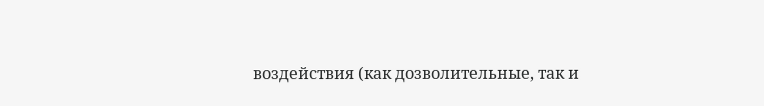воздействия (как дозволительные, так и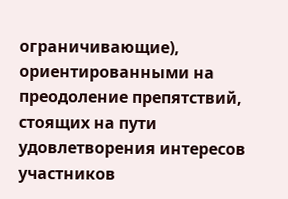ограничивающие), ориентированными на преодоление препятствий, стоящих на пути удовлетворения интересов участников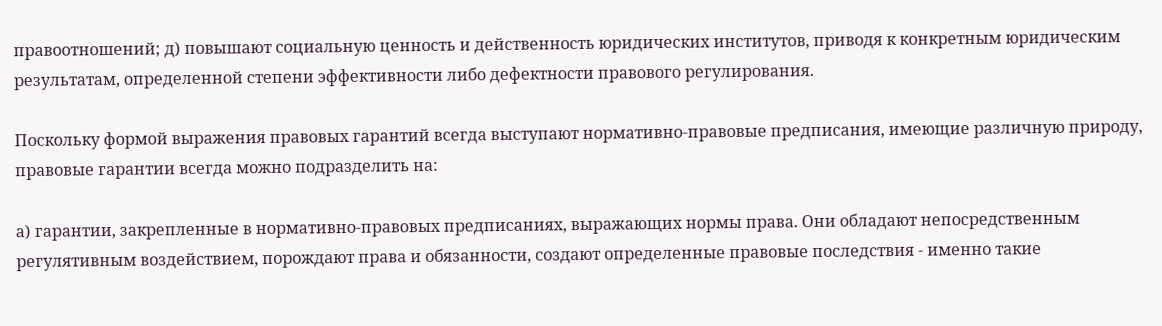правоотношений; д) повышают социальную ценность и действенность юридических институтов, приводя к конкретным юридическим результатам, определенной степени эффективности либо дефектности правового регулирования.

Поскольку формой выражения правовых гарантий всегда выступают нормативно-правовые предписания, имеющие различную природу, правовые гарантии всегда можно подразделить на:

а) гарантии, закрепленные в нормативно-правовых предписаниях, выражающих нормы права. Они обладают непосредственным регулятивным воздействием, порождают права и обязанности, создают определенные правовые последствия - именно такие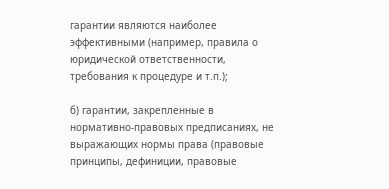гарантии являются наиболее эффективными (например, правила о юридической ответственности, требования к процедуре и т.п.);

б) гарантии, закрепленные в нормативно-правовых предписаниях, не выражающих нормы права (правовые принципы, дефиниции, правовые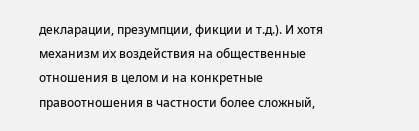декларации, презумпции, фикции и т.д.). И хотя механизм их воздействия на общественные отношения в целом и на конкретные правоотношения в частности более сложный,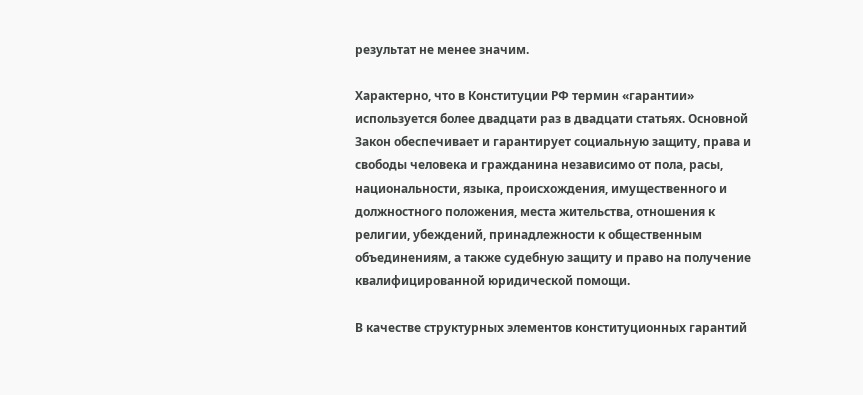результат не менее значим.

Характерно, что в Конституции РФ термин «гарантии» используется более двадцати раз в двадцати статьях. Основной Закон обеспечивает и гарантирует социальную защиту, права и свободы человека и гражданина независимо от пола, расы, национальности, языка, происхождения, имущественного и должностного положения, места жительства, отношения к религии, убеждений, принадлежности к общественным объединениям, а также судебную защиту и право на получение квалифицированной юридической помощи.

В качестве структурных элементов конституционных гарантий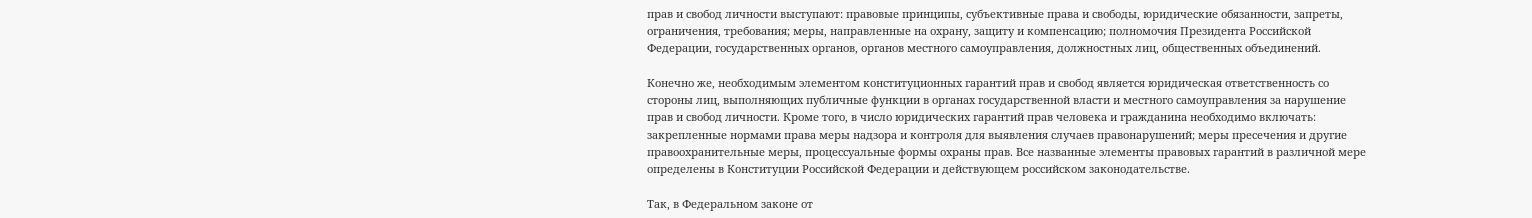прав и свобод личности выступают: правовые принципы, субъективные права и свободы, юридические обязанности, запреты, ограничения, требования; меры, направленные на охрану, защиту и компенсацию; полномочия Президента Российской Федерации, государственных органов, органов местного самоуправления, должностных лиц, общественных объединений.

Конечно же, необходимым элементом конституционных гарантий прав и свобод является юридическая ответственность со стороны лиц, выполняющих публичные функции в органах государственной власти и местного самоуправления за нарушение прав и свобод личности. Кроме того, в число юридических гарантий прав человека и гражданина необходимо включать: закрепленные нормами права меры надзора и контроля для выявления случаев правонарушений; меры пресечения и другие правоохранительные меры, процессуальные формы охраны прав. Все названные элементы правовых гарантий в различной мере определены в Конституции Российской Федерации и действующем российском законодательстве.

Так, в Федеральном законе от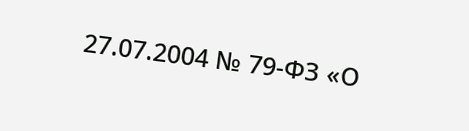27.07.2004 № 79-ФЗ «О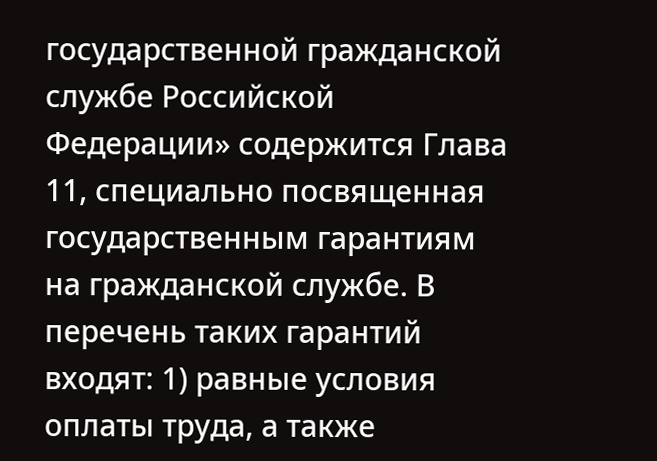государственной гражданской службе Российской Федерации» содержится Глава 11, специально посвященная государственным гарантиям на гражданской службе. В перечень таких гарантий входят: 1) равные условия оплаты труда, а также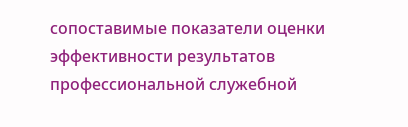сопоставимые показатели оценки эффективности результатов профессиональной служебной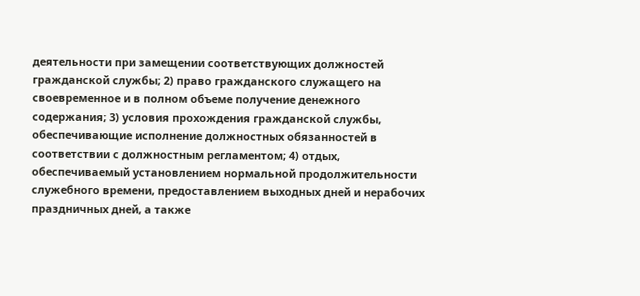деятельности при замещении соответствующих должностей гражданской службы; 2) право гражданского служащего на своевременное и в полном объеме получение денежного содержания; 3) условия прохождения гражданской службы, обеспечивающие исполнение должностных обязанностей в соответствии с должностным регламентом; 4) отдых, обеспечиваемый установлением нормальной продолжительности служебного времени, предоставлением выходных дней и нерабочих праздничных дней, а также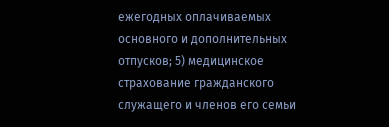ежегодных оплачиваемых основного и дополнительных отпусков; 5) медицинское страхование гражданского служащего и членов его семьи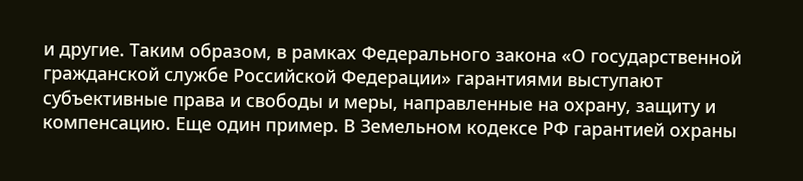и другие. Таким образом, в рамках Федерального закона «О государственной гражданской службе Российской Федерации» гарантиями выступают субъективные права и свободы и меры, направленные на охрану, защиту и компенсацию. Еще один пример. В Земельном кодексе РФ гарантией охраны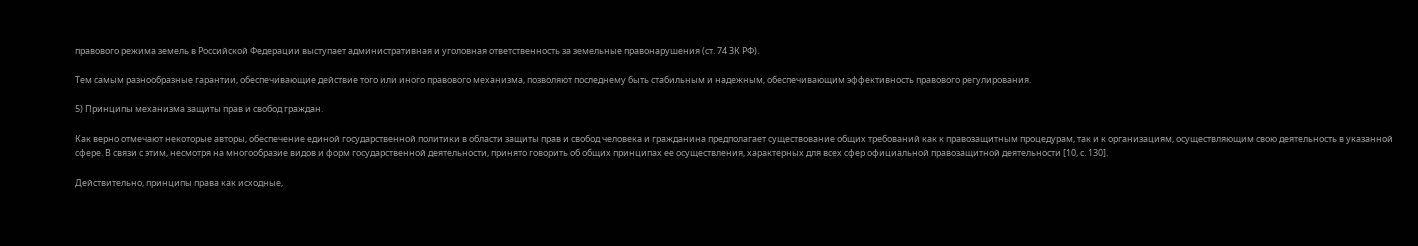правового режима земель в Российской Федерации выступает административная и уголовная ответственность за земельные правонарушения (ст. 74 ЗК РФ).

Тем самым разнообразные гарантии, обеспечивающие действие того или иного правового механизма, позволяют последнему быть стабильным и надежным, обеспечивающим эффективность правового регулирования.

5) Принципы механизма защиты прав и свобод граждан.

Как верно отмечают некоторые авторы, обеспечение единой государственной политики в области защиты прав и свобод человека и гражданина предполагает существование общих требований как к правозащитным процедурам, так и к организациям, осуществляющим свою деятельность в указанной сфере. В связи с этим, несмотря на многообразие видов и форм государственной деятельности, принято говорить об общих принципах ее осуществления, характерных для всех сфер официальной правозащитной деятельности [10, с. 130].

Действительно, принципы права как исходные,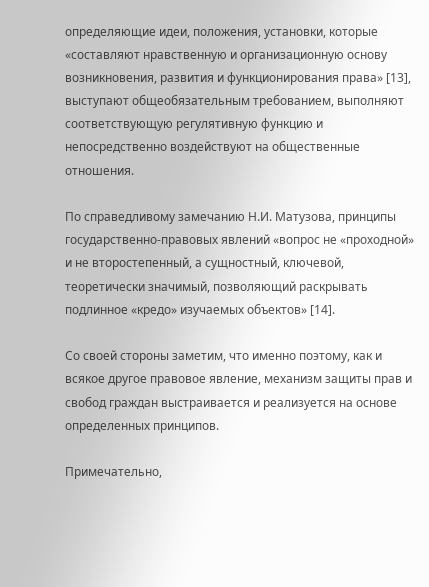определяющие идеи, положения, установки, которые «составляют нравственную и организационную основу возникновения, развития и функционирования права» [13], выступают общеобязательным требованием, выполняют соответствующую регулятивную функцию и непосредственно воздействуют на общественные отношения.

По справедливому замечанию Н.И. Матузова, принципы государственно-правовых явлений «вопрос не «проходной» и не второстепенный, а сущностный, ключевой, теоретически значимый, позволяющий раскрывать подлинное «кредо» изучаемых объектов» [14].

Со своей стороны заметим, что именно поэтому, как и всякое другое правовое явление, механизм защиты прав и свобод граждан выстраивается и реализуется на основе определенных принципов.

Примечательно,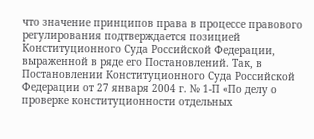что значение принципов права в процессе правового регулирования подтверждается позицией Конституционного Суда Российской Федерации, выраженной в ряде его Постановлений. Так, в Постановлении Конституционного Суда Российской Федерации от 27 января 2004 г. № 1-П «По делу о проверке конституционности отдельных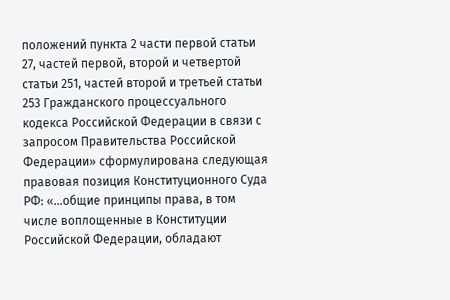положений пункта 2 части первой статьи 27, частей первой, второй и четвертой статьи 251, частей второй и третьей статьи 253 Гражданского процессуального кодекса Российской Федерации в связи с запросом Правительства Российской Федерации» сформулирована следующая правовая позиция Конституционного Суда РФ: «...общие принципы права, в том числе воплощенные в Конституции Российской Федерации, обладают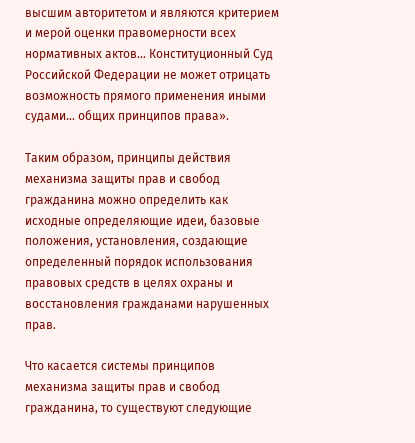высшим авторитетом и являются критерием и мерой оценки правомерности всех нормативных актов... Конституционный Суд Российской Федерации не может отрицать возможность прямого применения иными судами... общих принципов права».

Таким образом, принципы действия механизма защиты прав и свобод гражданина можно определить как исходные определяющие идеи, базовые положения, установления, создающие определенный порядок использования правовых средств в целях охраны и восстановления гражданами нарушенных прав.

Что касается системы принципов механизма защиты прав и свобод гражданина, то существуют следующие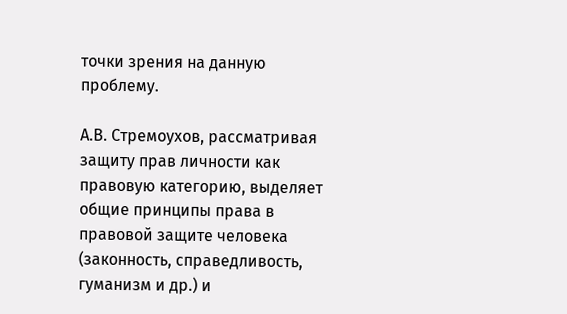точки зрения на данную проблему.

А.В. Стремоухов, рассматривая защиту прав личности как правовую категорию, выделяет общие принципы права в правовой защите человека (законность, справедливость, гуманизм и др.) и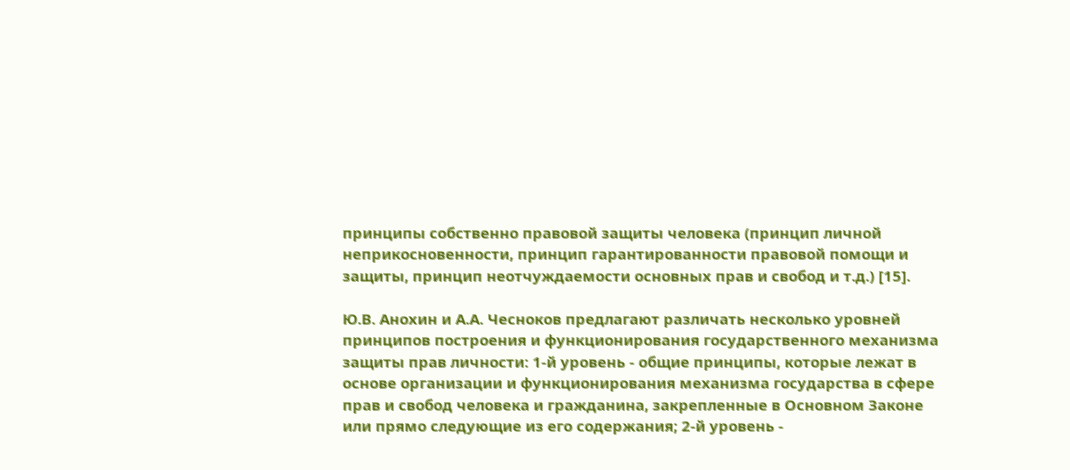принципы собственно правовой защиты человека (принцип личной неприкосновенности, принцип гарантированности правовой помощи и защиты, принцип неотчуждаемости основных прав и свобод и т.д.) [15].

Ю.В. Анохин и А.А. Чесноков предлагают различать несколько уровней принципов построения и функционирования государственного механизма защиты прав личности: 1-й уровень - общие принципы, которые лежат в основе организации и функционирования механизма государства в сфере прав и свобод человека и гражданина, закрепленные в Основном Законе или прямо следующие из его содержания; 2-й уровень -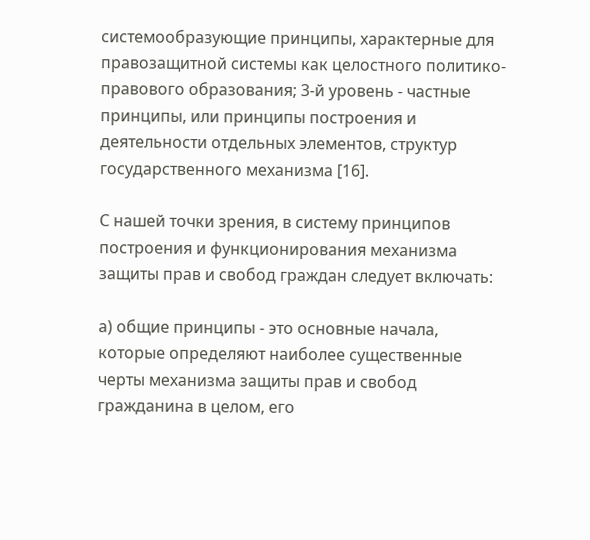системообразующие принципы, характерные для правозащитной системы как целостного политико-правового образования; 3-й уровень - частные принципы, или принципы построения и деятельности отдельных элементов, структур государственного механизма [16].

С нашей точки зрения, в систему принципов построения и функционирования механизма защиты прав и свобод граждан следует включать:

а) общие принципы - это основные начала, которые определяют наиболее существенные черты механизма защиты прав и свобод гражданина в целом, его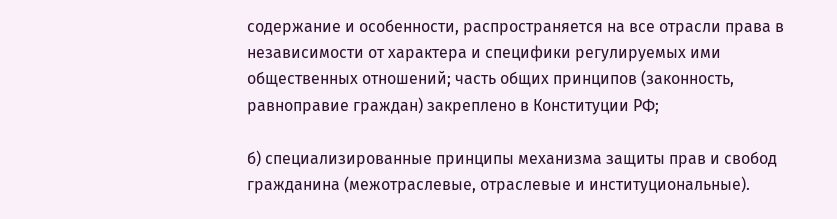содержание и особенности, распространяется на все отрасли права в независимости от характера и специфики регулируемых ими общественных отношений; часть общих принципов (законность, равноправие граждан) закреплено в Конституции РФ;

б) специализированные принципы механизма защиты прав и свобод гражданина (межотраслевые, отраслевые и институциональные).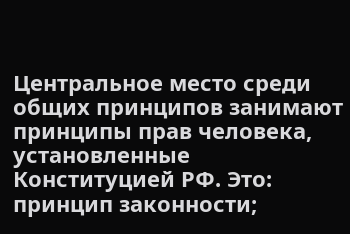Центральное место среди общих принципов занимают принципы прав человека, установленные Конституцией РФ. Это: принцип законности;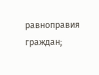равноправия граждан;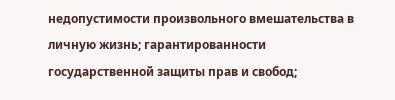недопустимости произвольного вмешательства в личную жизнь; гарантированности государственной защиты прав и свобод;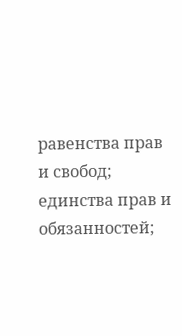равенства прав и свобод; единства прав и обязанностей;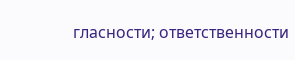гласности; ответственности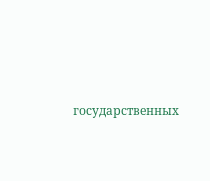государственных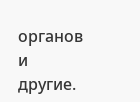органов и другие.